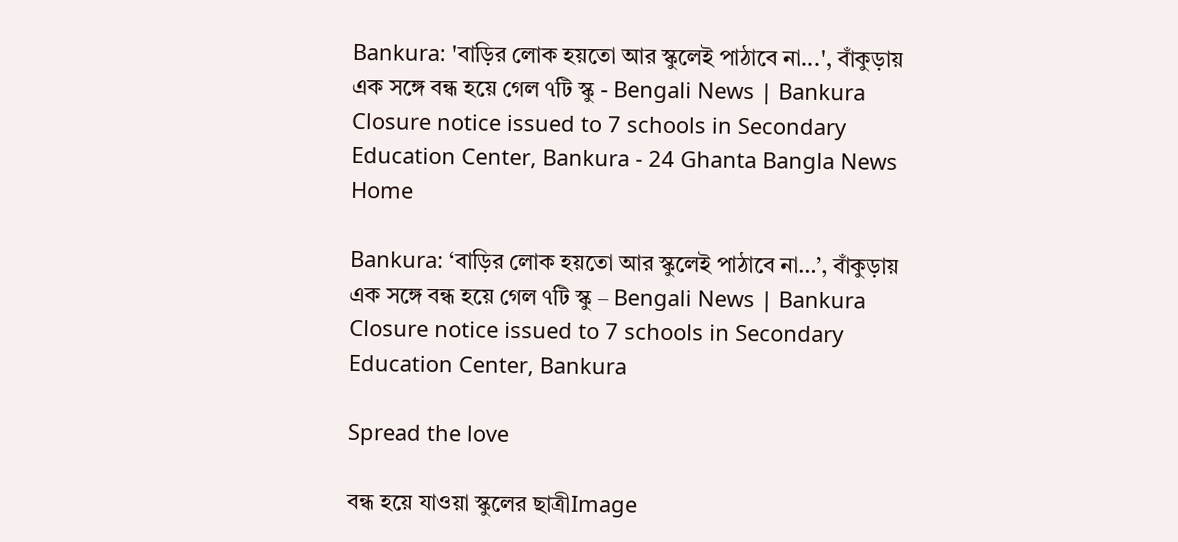Bankura: 'বাড়ির লোক হয়তো আর স্কুলেই পাঠাবে না...', বাঁকুড়ায় এক সঙ্গে বন্ধ হয়ে গেল ৭টি স্কু - Bengali News | Bankura Closure notice issued to 7 schools in Secondary Education Center, Bankura - 24 Ghanta Bangla News
Home

Bankura: ‘বাড়ির লোক হয়তো আর স্কুলেই পাঠাবে না…’, বাঁকুড়ায় এক সঙ্গে বন্ধ হয়ে গেল ৭টি স্কু – Bengali News | Bankura Closure notice issued to 7 schools in Secondary Education Center, Bankura

Spread the love

বন্ধ হয়ে যাওয়া স্কুলের ছাত্রীImage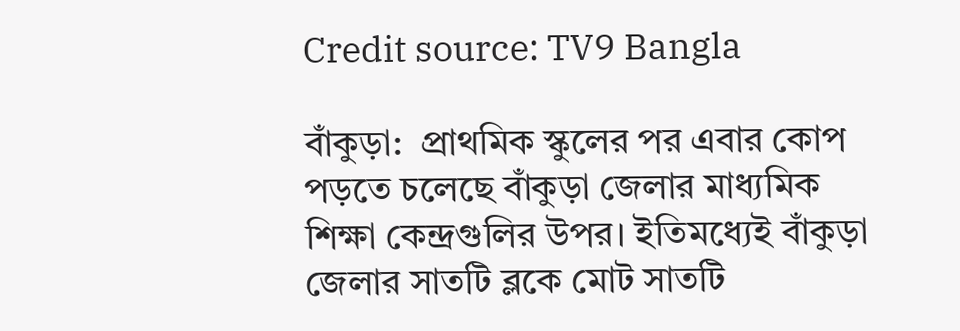Credit source: TV9 Bangla

বাঁকুড়া:  প্রাথমিক স্কুলের পর এবার কোপ পড়তে চলেছে বাঁকুড়া জেলার মাধ্যমিক শিক্ষা কেন্দ্রগুলির উপর। ইতিমধ্যেই বাঁকুড়া জেলার সাতটি ব্লকে মোট সাতটি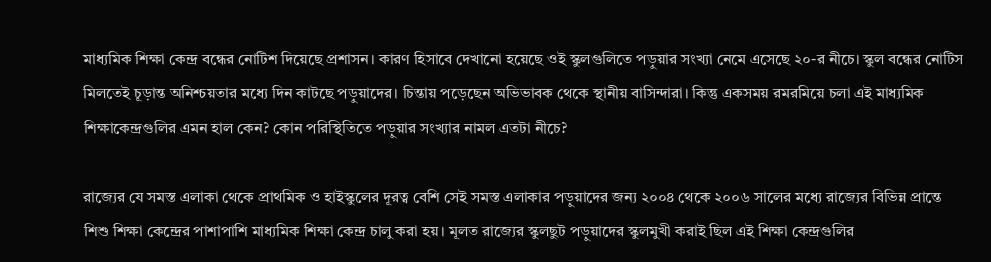মাধ্যমিক শিক্ষা কেন্দ্র বন্ধের নোটিশ দিয়েছে প্রশাসন। কারণ হিসাবে দেখানো হয়েছে ওই স্কুলগুলিতে পড়ুয়ার সংখ্যা নেমে এসেছে ২০-র নীচে। স্কুল বন্ধের নোটিস মিলতেই চূড়ান্ত অনিশ্চয়তার মধ্যে দিন কাটছে পড়ুয়াদের। চিন্তায় পড়েছেন অভিভাবক থেকে স্থানীয় বাসিন্দারা। কিন্তু একসময় রমরমিয়ে চলা এই মাধ্যমিক শিক্ষাকেন্দ্রগুলির এমন হাল কেন? কোন পরিস্থিতিতে পড়ুয়ার সংখ্যার নামল এতটা নীচে?

রাজ্যের যে সমস্ত এলাকা থেকে প্রাথমিক ও হাইস্কুলের দূরত্ব বেশি সেই সমস্ত এলাকার পড়ুয়াদের জন্য ২০০৪ থেকে ২০০৬ সালের মধ্যে রাজ্যের বিভিন্ন প্রান্তে শিশু শিক্ষা কেন্দ্রের পাশাপাশি মাধ্যমিক শিক্ষা কেন্দ্র চালু করা হয়। মূলত রাজ্যের স্কুলছুট পড়ুয়াদের স্কুলমুখী করাই ছিল এই শিক্ষা কেন্দ্রগুলির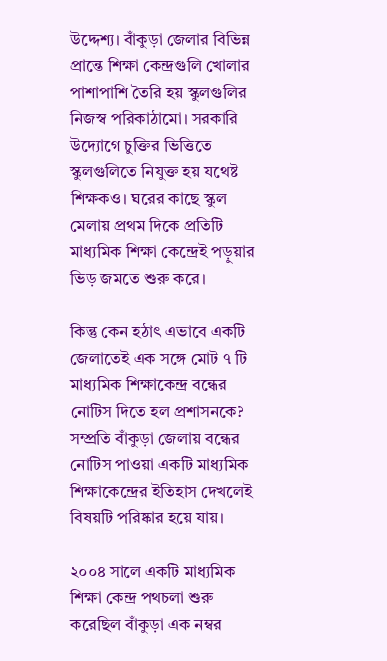উদ্দেশ্য। বাঁকুড়া জেলার বিভিন্ন প্রান্তে শিক্ষা কেন্দ্রগুলি খোলার পাশাপাশি তৈরি হয় স্কুলগুলির নিজস্ব পরিকাঠামো। সরকারি উদ্যোগে চুক্তির ভিত্তিতে স্কুলগুলিতে নিযুক্ত হয় যথেষ্ট শিক্ষকও। ঘরের কাছে স্কুল মেলায় প্রথম দিকে প্রতিটি মাধ্যমিক শিক্ষা কেন্দ্রেই পড়ুয়ার ভিড় জমতে শুরু করে।

কিন্তু কেন হঠাৎ এভাবে একটি জেলাতেই এক সঙ্গে মোট ৭ টি মাধ্যমিক শিক্ষাকেন্দ্র বন্ধের নোটিস দিতে হল প্রশাসনকে? সম্প্রতি বাঁকুড়া জেলায় বন্ধের নোটিস পাওয়া একটি মাধ্যমিক শিক্ষাকেন্দ্রের ইতিহাস দেখলেই বিষয়টি পরিষ্কার হয়ে যায়।

২০০৪ সালে একটি মাধ্যমিক শিক্ষা কেন্দ্র পথচলা শুরু করেছিল বাঁকুড়া এক নম্বর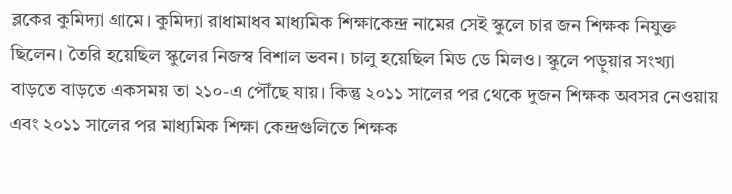ব্লকের কুমিদ্যা গ্রামে। কুমিদ্যা রাধামাধব মাধ্যমিক শিক্ষাকেন্দ্র নামের সেই স্কুলে চার জন শিক্ষক নিযুক্ত ছিলেন। তৈরি হয়েছিল স্কুলের নিজস্ব বিশাল ভবন। চালু হয়েছিল মিড ডে মিলও। স্কুলে পড়ুয়ার সংখ্যা বাড়তে বাড়তে একসময় তা ২১০-এ পৌঁছে যায়। কিন্তু ২০১১ সালের পর থেকে দুজন শিক্ষক অবসর নেওয়ায় এবং ২০১১ সালের পর মাধ্যমিক শিক্ষা কেন্দ্রগুলিতে শিক্ষক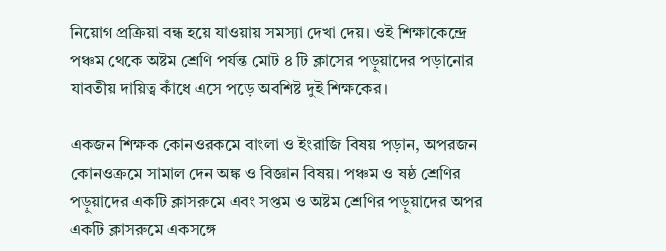নিয়োগ প্রক্রিয়া বন্ধ হয়ে যাওয়ায় সমস্যা দেখা দেয়। ওই শিক্ষাকেন্দ্রে পঞ্চম থেকে অষ্টম শ্রেণি পর্যন্ত মোট ৪ টি ক্লাসের পড়ুয়াদের পড়ানোর যাবতীয় দায়িত্ব কাঁধে এসে পড়ে অবশিষ্ট দুই শিক্ষকের।

একজন শিক্ষক কোনওরকমে বাংলা ও ইংরাজি বিষয় পড়ান, অপরজন কোনওক্রমে সামাল দেন অঙ্ক ও বিজ্ঞান বিষয়। পঞ্চম ও ষষ্ঠ শ্রেণির পড়ুয়াদের একটি ক্লাসরুমে এবং সপ্তম ও অষ্টম শ্রেণির পড়ুয়াদের অপর একটি ক্লাসরুমে একসঙ্গে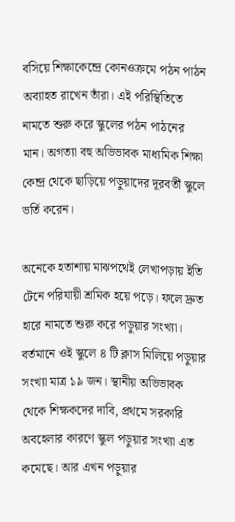বসিয়ে শিক্ষাকেন্দ্রে কোনওক্রমে পঠন পাঠন অব্যাহত রাখেন তাঁরা। এই পরিস্থিতিতে নামতে শুরু করে স্কুলের পঠন পাঠনের মান। অগত্যা বহু অভিভাবক মাধ্যমিক শিক্ষা কেন্দ্র থেকে ছাড়িয়ে পড়ুয়াদের দূরবর্তী স্কুলে ভর্তি করেন।

অনেকে হতাশায় মাঝপথেই লেখাপড়ায় ইতি টেনে পরিযায়ী শ্রমিক হয়ে পড়ে। ফলে দ্রুত হারে নামতে শুরু করে পড়ুয়ার সংখ্যা। বর্তমানে ওই স্কুলে ৪ টি ক্লাস মিলিয়ে পড়ুয়ার সংখ্যা মাত্র ১৯ জন। স্থানীয় অভিভাবক থেকে শিক্ষকদের দাবি, প্রথমে সরকারি অবহেলার কারণে স্কুল পড়ুয়ার সংখ্যা এত কমেছে। আর এখন পড়ুয়ার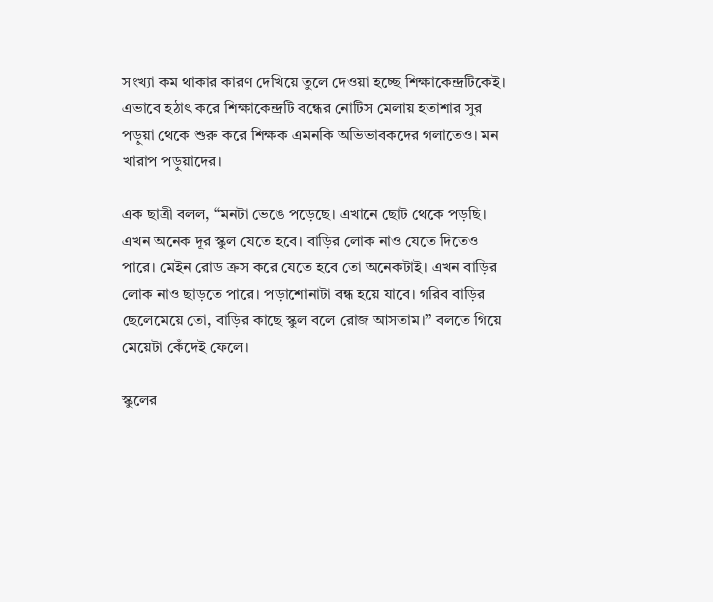সংখ্যা কম থাকার কারণ দেখিয়ে তুলে দেওয়া হচ্ছে শিক্ষাকেন্দ্রটিকেই। এভাবে হঠাৎ করে শিক্ষাকেন্দ্রটি বন্ধের নোটিস মেলায় হতাশার সুর পড়ুয়া থেকে শুরু করে শিক্ষক এমনকি অভিভাবকদের গলাতেও। মন খারাপ পড়ুয়াদের।

এক ছাত্রী বলল, “মনটা ভেঙে পড়েছে। এখানে ছোট থেকে পড়ছি। এখন অনেক দূর স্কুল যেতে হবে। বাড়ির লোক নাও যেতে দিতেও পারে। মেইন রোড ক্রস করে যেতে হবে তো অনেকটাই। এখন বাড়ির লোক নাও ছাড়তে পারে। পড়াশোনাটা বন্ধ হয়ে যাবে। গরিব বাড়ির ছেলেমেয়ে তো, বাড়ির কাছে স্কুল বলে রোজ আসতাম।” বলতে গিয়ে মেয়েটা কেঁদেই ফেলে।

স্কুলের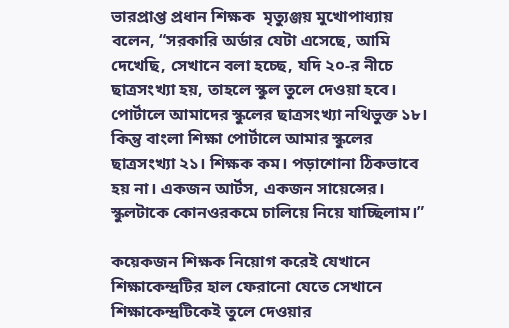ভারপ্রাপ্ত প্রধান শিক্ষক  মৃত্যুঞ্জয় মুখোপাধ্যায় বলেন, “সরকারি অর্ডার যেটা এসেছে, আমি দেখেছি, সেখানে বলা হচ্ছে, যদি ২০-র নীচে ছাত্রসংখ্যা হয়, তাহলে স্কুল তুলে দেওয়া হবে। পোর্টালে আমাদের স্কুলের ছাত্রসংখ্যা নথিভুক্ত ১৮। কিন্তু বাংলা শিক্ষা পোর্টালে আমার স্কুলের ছাত্রসংখ্যা ২১। শিক্ষক কম। পড়াশোনা ঠিকভাবে হয় না। একজন আর্টস, একজন সায়েন্সের। স্কুলটাকে কোনওরকমে চালিয়ে নিয়ে যাচ্ছিলাম।”

কয়েকজন শিক্ষক নিয়োগ করেই যেখানে শিক্ষাকেন্দ্রটির হাল ফেরানো যেতে সেখানে শিক্ষাকেন্দ্রটিকেই তুলে দেওয়ার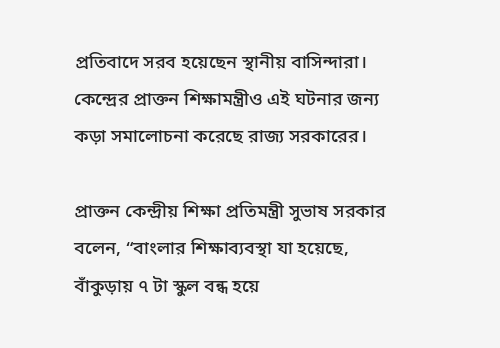প্রতিবাদে সরব হয়েছেন স্থানীয় বাসিন্দারা। কেন্দ্রের প্রাক্তন শিক্ষামন্ত্রীও এই ঘটনার জন্য কড়া সমালোচনা করেছে রাজ্য সরকারের।

প্রাক্তন কেন্দ্রীয় শিক্ষা প্রতিমন্ত্রী সুভাষ সরকার বলেন, “বাংলার শিক্ষাব্যবস্থা যা হয়েছে, বাঁকুড়ায় ৭ টা স্কুল বন্ধ হয়ে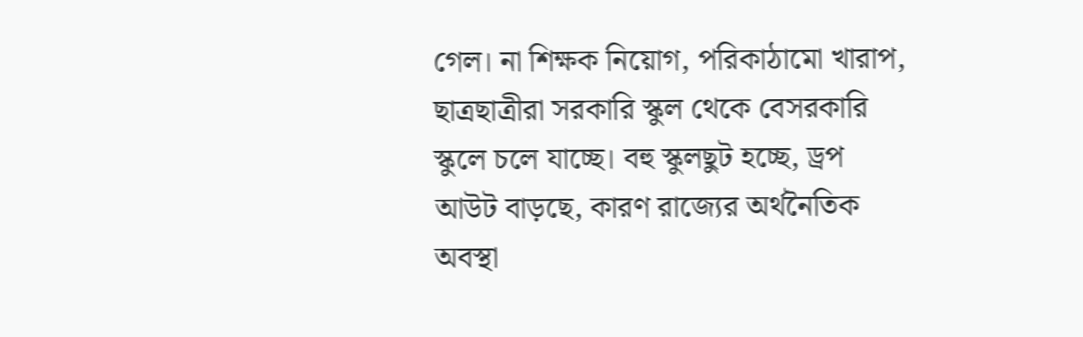গেল। না শিক্ষক নিয়োগ, পরিকাঠামো খারাপ, ছাত্রছাত্রীরা সরকারি স্কুল থেকে বেসরকারি স্কুলে চলে যাচ্ছে। বহু স্কুলছুট হচ্ছে, ড্রপ আউট বাড়ছে, কারণ রাজ্যের অর্থনৈতিক অবস্থা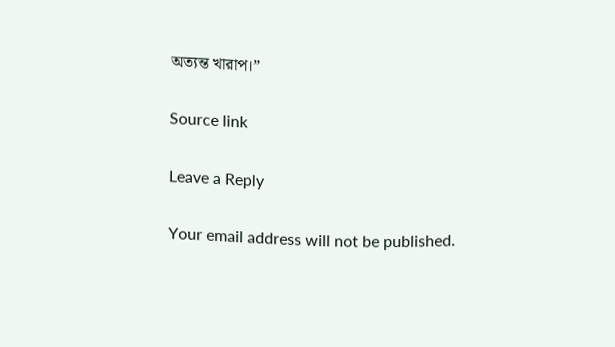অত্যন্ত খারাপ।”

Source link

Leave a Reply

Your email address will not be published.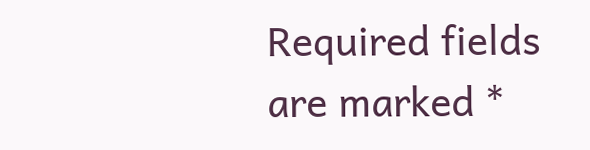Required fields are marked *